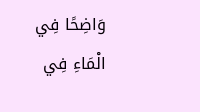وَاضِحًا فِي الْمَاءِ فِي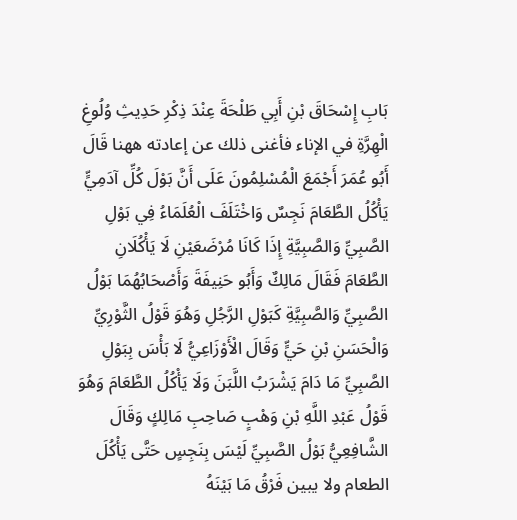بَابِ إِسْحَاقَ بْنِ أَبِي طَلْحَةَ عِنْدَ ذِكْرِ حَدِيثِ وُلُوغِ الْهِرَّةِ في الإناء فأغنى ذلك عن إعادته ههنا قَالَ أَبُو عُمَرَ أَجْمَعَ الْمُسْلِمُونَ عَلَى أَنَّ بَوْلَ كُلِّ آدَمِيٍّ يَأْكُلُ الطَّعَامَ نَجِسٌ وَاخْتَلَفَ الْعُلَمَاءُ فِي بَوْلِ الصَّبِيِّ وَالصَّبِيَّةِ إِذَا كَانَا مُرْضَعَيْنِ لَا يَأْكُلَانِ الطَّعَامَ فَقَالَ مَالِكٌ وَأَبُو حَنِيفَةَ وَأَصْحَابُهُمَا بَوْلُ الصَّبِيِّ وَالصَّبِيَّةِ كَبَوْلِ الرَّجُلِ وَهُوَ قَوْلُ الثَّوْرِيِّ وَالْحَسَنِ بْنِ حَيٍّ وَقَالَ الْأَوْزَاعِيُّ لَا بَأْسَ بِبَوْلِ الصَّبِيِّ مَا دَامَ يَشْرَبُ اللَّبَنَ وَلَا يَأْكُلُ الطَّعَامَ وَهُوَ قَوْلُ عَبْدِ اللَّهِ بْنِ وَهْبٍ صَاحِبِ مَالِكٍ وَقَالَ الشَّافِعِيُّ بَوْلُ الصَّبِيِّ لَيْسَ بِنَجِسٍ حَتَّى يَأْكُلَ الطعام ولا يبين فَرْقُ مَا بَيْنَهُ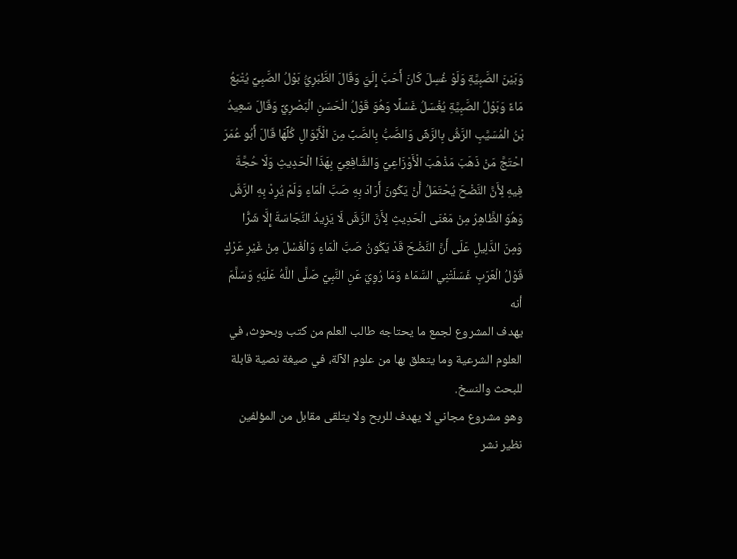وَبَيْنَ الصَّبِيَّةِ وَلَوْ غُسِلَ كَانَ أَحَبَّ إِلَيَّ وَقَالَ الطَّبَرِيُّ بَوْلُ الصَّبِيِّ يُتْبَعُ مَاءً وَبَوْلُ الصَّبِيَّةِ يُغْسَلُ غَسْلًا وَهُوَ قَوْلُ الْحَسَنِ الْبَصْرِيِّ وَقَالَ سَعِيدُ بْنُ الْمُسَيَّبِ الرَّشُّ بِالرَّشِّ وَالصَّبُّ بِالصَّبِّ مِنَ الْأَبْوَالِ كُلِّهَا قَالَ أَبُو عُمَرَ احْتَجَّ مَنْ ذَهَبَ مَذْهَبَ الْأَوْزَاعِيِّ وَالشَّافِعِيِّ بِهَذَا الْحَدِيثِ وَلَا حُجَّةَ فِيهِ لِأَنَّ النَّضْحَ يُحْتَمَلُ أَنْ يَكُونَ أَرَادَ بِهِ صَبَّ الْمَاءِ وَلَمْ يُرِدْ بِهِ الرَّشَّ وَهُوَ الظَّاهِرُ مِنْ مَعْنَى الْحَدِيثِ لِأَنَّ الرَّشَّ لَا يَزِيدُ النَّجَاسَةَ إِلَّا شَرًّا وَمِنَ الدَّلِيلِ عَلَى أَنَّ النَّضْحَ قَدْ يَكُونُ صَبَّ الْمَاءِ وَالْغَسْلَ مِنْ غَيْرِ عَرْكٍ قَوْلُ الْعَرَبِ غَسَلَتْنِي السَّمَاءُ وَمَا رُوِيَ عَنِ النَّبِيِّ صَلَّى اللَّهُ عَلَيْهِ وَسَلَّمَ أنه
يهدف المشروع لجمع ما يحتاجه طالب العلم من كتب وبحوث، في العلوم الشرعية وما يتعلق بها من علوم الآلة، في صيغة نصية قابلة للبحث والنسخ.
وهو مشروع مجاني لا يهدف للربح ولا يتلقى مقابل من المؤلفين نظير نشر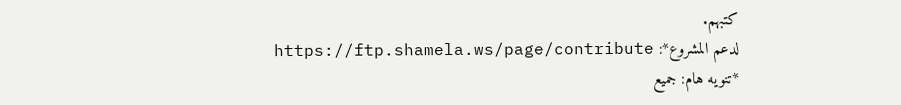كتبهم.
لدعم المشروع*: https://ftp.shamela.ws/page/contribute
*تنويه هام: جميع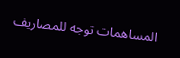المساهمات توجه للمصاريف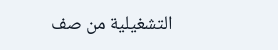التشغيلية من صف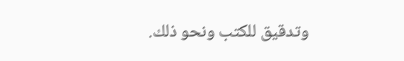وتدقيق للكتب ونحو ذلك.